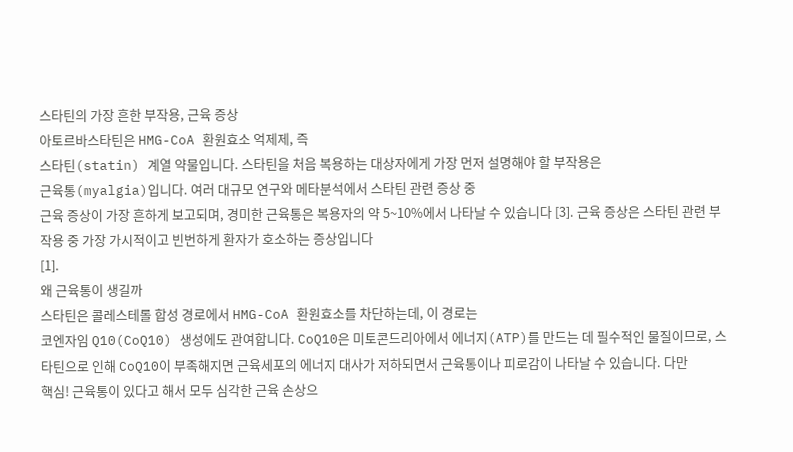스타틴의 가장 흔한 부작용, 근육 증상
아토르바스타틴은 HMG-CoA 환원효소 억제제, 즉
스타틴(statin) 계열 약물입니다. 스타틴을 처음 복용하는 대상자에게 가장 먼저 설명해야 할 부작용은
근육통(myalgia)입니다. 여러 대규모 연구와 메타분석에서 스타틴 관련 증상 중
근육 증상이 가장 흔하게 보고되며, 경미한 근육통은 복용자의 약 5~10%에서 나타날 수 있습니다 [3]. 근육 증상은 스타틴 관련 부작용 중 가장 가시적이고 빈번하게 환자가 호소하는 증상입니다
[1].
왜 근육통이 생길까
스타틴은 콜레스테롤 합성 경로에서 HMG-CoA 환원효소를 차단하는데, 이 경로는
코엔자임 Q10(CoQ10) 생성에도 관여합니다. CoQ10은 미토콘드리아에서 에너지(ATP)를 만드는 데 필수적인 물질이므로, 스타틴으로 인해 CoQ10이 부족해지면 근육세포의 에너지 대사가 저하되면서 근육통이나 피로감이 나타날 수 있습니다. 다만
핵심! 근육통이 있다고 해서 모두 심각한 근육 손상으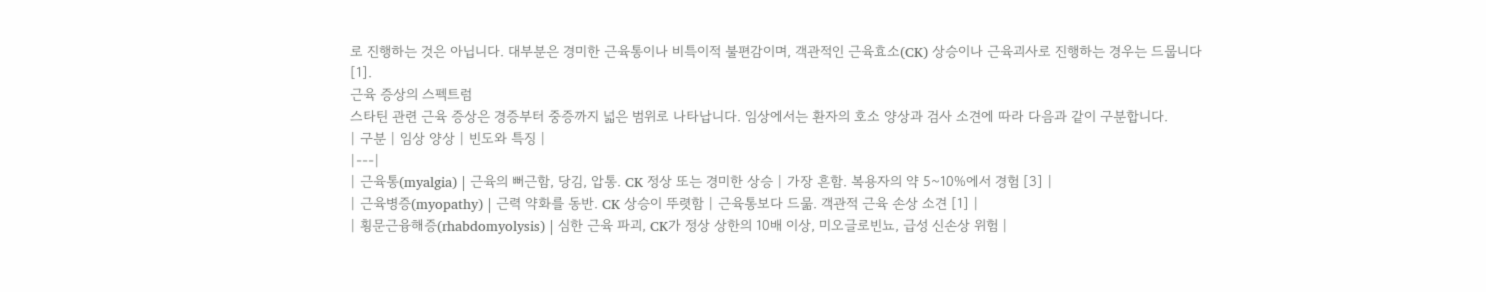로 진행하는 것은 아닙니다. 대부분은 경미한 근육통이나 비특이적 불편감이며, 객관적인 근육효소(CK) 상승이나 근육괴사로 진행하는 경우는 드뭅니다
[1].
근육 증상의 스펙트럼
스타틴 관련 근육 증상은 경증부터 중증까지 넓은 범위로 나타납니다. 임상에서는 환자의 호소 양상과 검사 소견에 따라 다음과 같이 구분합니다.
| 구분 | 임상 양상 | 빈도와 특징 |
|---|
| 근육통(myalgia) | 근육의 뻐근함, 당김, 압통. CK 정상 또는 경미한 상승 | 가장 흔함. 복용자의 약 5~10%에서 경험 [3] |
| 근육병증(myopathy) | 근력 약화를 동반. CK 상승이 뚜렷함 | 근육통보다 드묾. 객관적 근육 손상 소견 [1] |
| 횡문근융해증(rhabdomyolysis) | 심한 근육 파괴, CK가 정상 상한의 10배 이상, 미오글로빈뇨, 급성 신손상 위험 |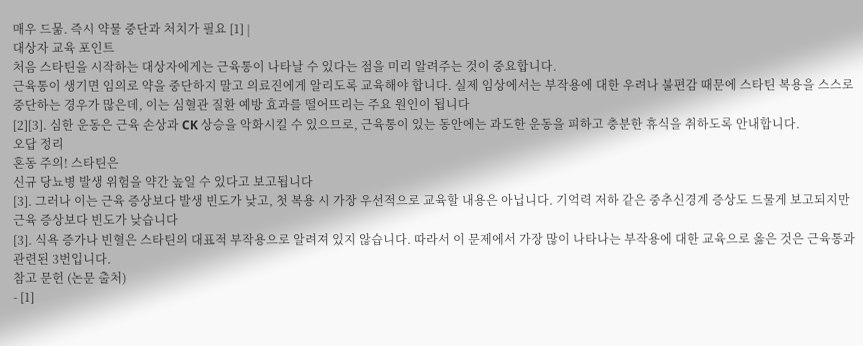매우 드묾. 즉시 약물 중단과 처치가 필요 [1] |
대상자 교육 포인트
처음 스타틴을 시작하는 대상자에게는 근육통이 나타날 수 있다는 점을 미리 알려주는 것이 중요합니다.
근육통이 생기면 임의로 약을 중단하지 말고 의료진에게 알리도록 교육해야 합니다. 실제 임상에서는 부작용에 대한 우려나 불편감 때문에 스타틴 복용을 스스로 중단하는 경우가 많은데, 이는 심혈관 질환 예방 효과를 떨어뜨리는 주요 원인이 됩니다
[2][3]. 심한 운동은 근육 손상과 CK 상승을 악화시킬 수 있으므로, 근육통이 있는 동안에는 과도한 운동을 피하고 충분한 휴식을 취하도록 안내합니다.
오답 정리
혼동 주의! 스타틴은
신규 당뇨병 발생 위험을 약간 높일 수 있다고 보고됩니다
[3]. 그러나 이는 근육 증상보다 발생 빈도가 낮고, 첫 복용 시 가장 우선적으로 교육할 내용은 아닙니다. 기억력 저하 같은 중추신경계 증상도 드물게 보고되지만 근육 증상보다 빈도가 낮습니다
[3]. 식욕 증가나 빈혈은 스타틴의 대표적 부작용으로 알려져 있지 않습니다. 따라서 이 문제에서 가장 많이 나타나는 부작용에 대한 교육으로 옳은 것은 근육통과 관련된 3번입니다.
참고 문헌 (논문 출처)
- [1]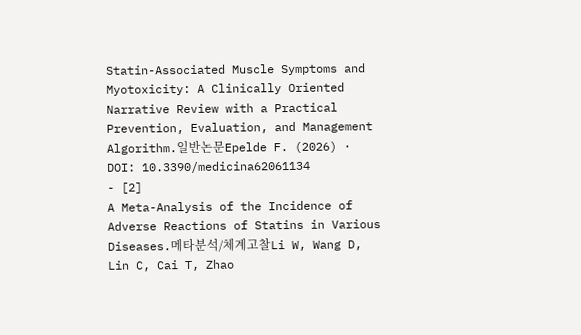Statin-Associated Muscle Symptoms and Myotoxicity: A Clinically Oriented Narrative Review with a Practical Prevention, Evaluation, and Management Algorithm.일반논문Epelde F. (2026) · DOI: 10.3390/medicina62061134
- [2]
A Meta-Analysis of the Incidence of Adverse Reactions of Statins in Various Diseases.메타분석/체계고찰Li W, Wang D, Lin C, Cai T, Zhao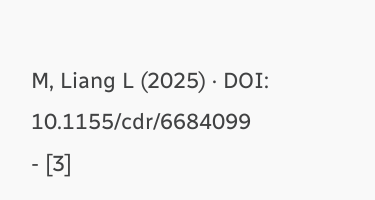M, Liang L (2025) · DOI: 10.1155/cdr/6684099
- [3]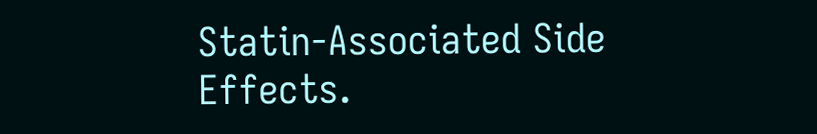Statin-Associated Side Effects.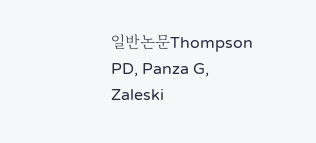일반논문Thompson PD, Panza G, Zaleski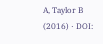A, Taylor B (2016) · DOI: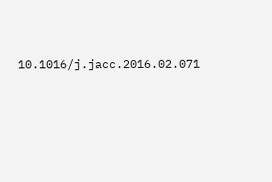10.1016/j.jacc.2016.02.071